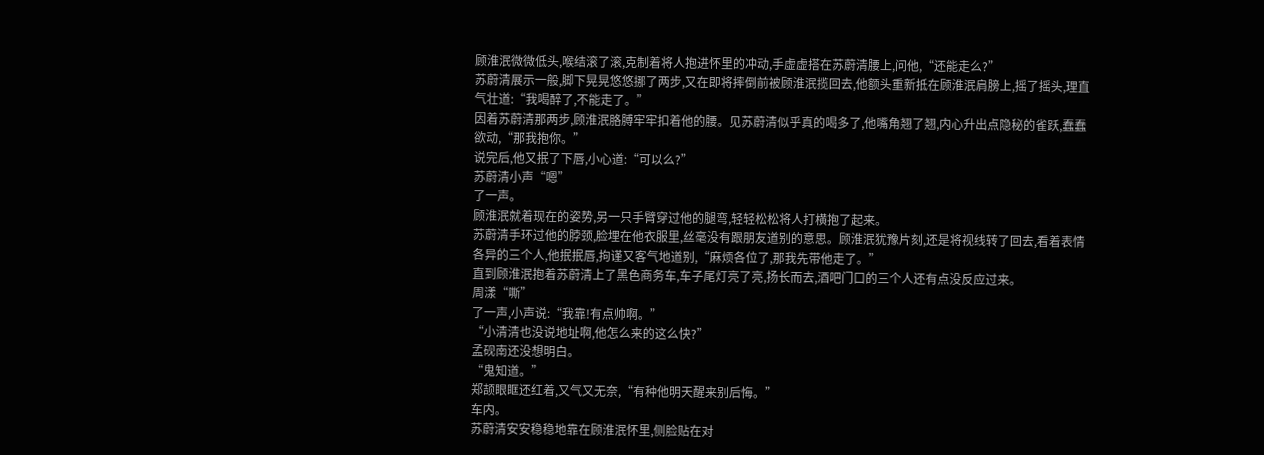顾淮泯微微低头,喉结滚了滚,克制着将人抱进怀里的冲动,手虚虚搭在苏蔚清腰上,问他,“还能走么?”
苏蔚清展示一般,脚下晃晃悠悠挪了两步,又在即将摔倒前被顾淮泯揽回去,他额头重新抵在顾淮泯肩膀上,摇了摇头,理直气壮道:“我喝醉了,不能走了。”
因着苏蔚清那两步,顾淮泯胳膊牢牢扣着他的腰。见苏蔚清似乎真的喝多了,他嘴角翘了翘,内心升出点隐秘的雀跃,蠢蠢欲动,“那我抱你。”
说完后,他又抿了下唇,小心道:“可以么?”
苏蔚清小声“嗯”
了一声。
顾淮泯就着现在的姿势,另一只手臂穿过他的腿弯,轻轻松松将人打横抱了起来。
苏蔚清手环过他的脖颈,脸埋在他衣服里,丝毫没有跟朋友道别的意思。顾淮泯犹豫片刻,还是将视线转了回去,看着表情各异的三个人,他抿抿唇,拘谨又客气地道别,“麻烦各位了,那我先带他走了。”
直到顾淮泯抱着苏蔚清上了黑色商务车,车子尾灯亮了亮,扬长而去,酒吧门口的三个人还有点没反应过来。
周漾“嘶”
了一声,小声说:“我靠!有点帅啊。”
“小清清也没说地址啊,他怎么来的这么快?”
孟砚南还没想明白。
“鬼知道。”
郑颉眼眶还红着,又气又无奈,“有种他明天醒来别后悔。”
车内。
苏蔚清安安稳稳地靠在顾淮泯怀里,侧脸贴在对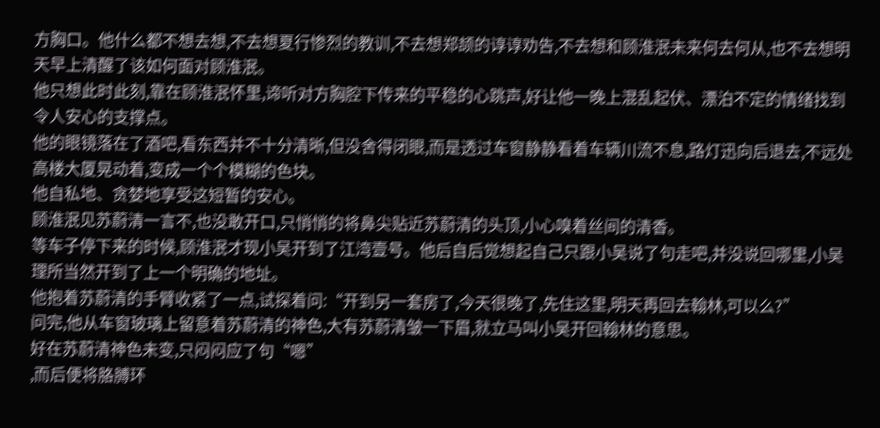方胸口。他什么都不想去想,不去想夏行惨烈的教训,不去想郑颉的谆谆劝告,不去想和顾淮泯未来何去何从,也不去想明天早上清醒了该如何面对顾淮泯。
他只想此时此刻,靠在顾淮泯怀里,谛听对方胸腔下传来的平稳的心跳声,好让他一晚上混乱起伏、漂泊不定的情绪找到令人安心的支撑点。
他的眼镜落在了酒吧,看东西并不十分清晰,但没舍得闭眼,而是透过车窗静静看着车辆川流不息,路灯迅向后退去,不远处高楼大厦晃动着,变成一个个模糊的色块。
他自私地、贪婪地享受这短暂的安心。
顾淮泯见苏蔚清一言不,也没敢开口,只悄悄的将鼻尖贴近苏蔚清的头顶,小心嗅着丝间的清香。
等车子停下来的时候,顾淮泯才现小吴开到了江湾壹号。他后自后觉想起自己只跟小吴说了句走吧,并没说回哪里,小吴理所当然开到了上一个明确的地址。
他抱着苏蔚清的手臂收紧了一点,试探着问:“开到另一套房了,今天很晚了,先住这里,明天再回去翰林,可以么?”
问完,他从车窗玻璃上留意着苏蔚清的神色,大有苏蔚清皱一下眉,就立马叫小吴开回翰林的意思。
好在苏蔚清神色未变,只闷闷应了句“嗯”
,而后便将胳膊环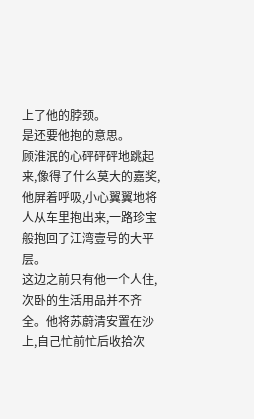上了他的脖颈。
是还要他抱的意思。
顾淮泯的心砰砰砰地跳起来,像得了什么莫大的嘉奖,他屏着呼吸,小心翼翼地将人从车里抱出来,一路珍宝般抱回了江湾壹号的大平层。
这边之前只有他一个人住,次卧的生活用品并不齐全。他将苏蔚清安置在沙上,自己忙前忙后收拾次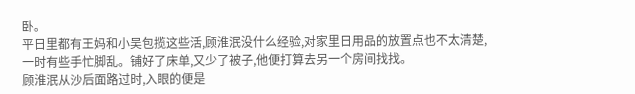卧。
平日里都有王妈和小吴包揽这些活,顾淮泯没什么经验,对家里日用品的放置点也不太清楚,一时有些手忙脚乱。铺好了床单,又少了被子,他便打算去另一个房间找找。
顾淮泯从沙后面路过时,入眼的便是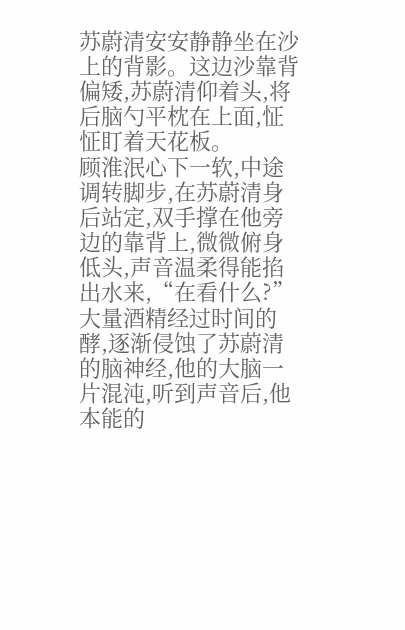苏蔚清安安静静坐在沙上的背影。这边沙靠背偏矮,苏蔚清仰着头,将后脑勺平枕在上面,怔怔盯着天花板。
顾淮泯心下一软,中途调转脚步,在苏蔚清身后站定,双手撑在他旁边的靠背上,微微俯身低头,声音温柔得能掐出水来,“在看什么?”
大量酒精经过时间的酵,逐渐侵蚀了苏蔚清的脑神经,他的大脑一片混沌,听到声音后,他本能的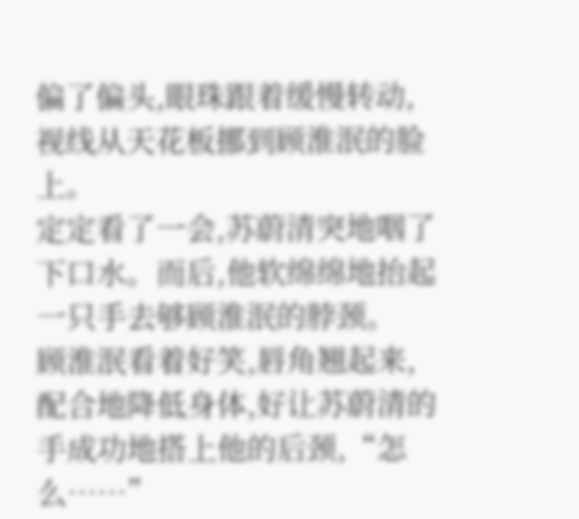偏了偏头,眼珠跟着缓慢转动,视线从天花板挪到顾淮泯的脸上。
定定看了一会,苏蔚清突地咽了下口水。而后,他软绵绵地抬起一只手去够顾淮泯的脖颈。
顾淮泯看着好笑,唇角翘起来,配合地降低身体,好让苏蔚清的手成功地搭上他的后颈,“怎么……”